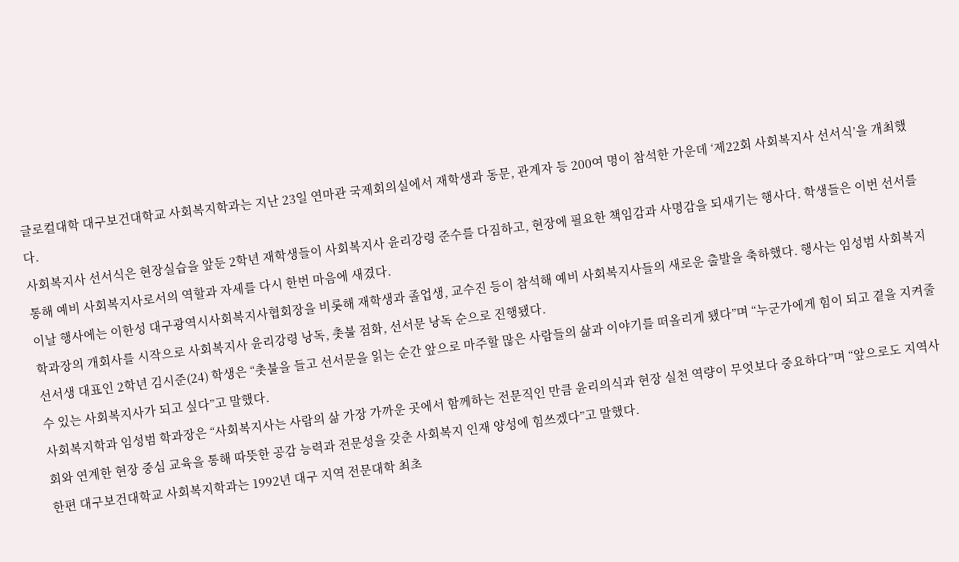글로컬대학 대구보건대학교 사회복지학과는 지난 23일 연마관 국제회의실에서 재학생과 동문, 관계자 등 200여 명이 참석한 가운데 ‘제22회 사회복지사 선서식’을 개최했다.
사회복지사 선서식은 현장실습을 앞둔 2학년 재학생들이 사회복지사 윤리강령 준수를 다짐하고, 현장에 필요한 책임감과 사명감을 되새기는 행사다. 학생들은 이번 선서를 통해 예비 사회복지사로서의 역할과 자세를 다시 한번 마음에 새겼다.
이날 행사에는 이한성 대구광역시사회복지사협회장을 비롯해 재학생과 졸업생, 교수진 등이 참석해 예비 사회복지사들의 새로운 출발을 축하했다. 행사는 임성범 사회복지학과장의 개회사를 시작으로 사회복지사 윤리강령 낭독, 촛불 점화, 선서문 낭독 순으로 진행됐다.
선서생 대표인 2학년 김시준(24) 학생은 “촛불을 들고 선서문을 읽는 순간 앞으로 마주할 많은 사람들의 삶과 이야기를 떠올리게 됐다”며 “누군가에게 힘이 되고 곁을 지켜줄 수 있는 사회복지사가 되고 싶다”고 말했다.
사회복지학과 임성범 학과장은 “사회복지사는 사람의 삶 가장 가까운 곳에서 함께하는 전문직인 만큼 윤리의식과 현장 실천 역량이 무엇보다 중요하다”며 “앞으로도 지역사회와 연계한 현장 중심 교육을 통해 따뜻한 공감 능력과 전문성을 갖춘 사회복지 인재 양성에 힘쓰겠다”고 말했다.
한편 대구보건대학교 사회복지학과는 1992년 대구 지역 전문대학 최초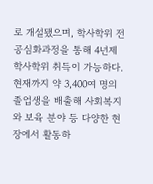로 개설됐으며, 학사학위 전공심화과정을 통해 4년제 학사학위 취득이 가능하다. 현재까지 약 3,400여 명의 졸업생을 배출해 사회복지와 보육 분야 등 다양한 현장에서 활동하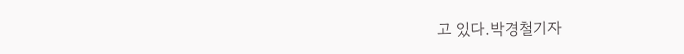고 있다.박경철기자